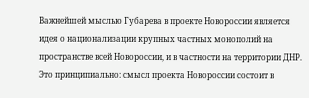Важнейшей мыслью Губарева в проекте Новороссии является идея о национализации крупных частных монополий на пространстве всей Новороссии, и в частности на территории ДНР. Это принципиально: смысл проекта Новороссии состоит в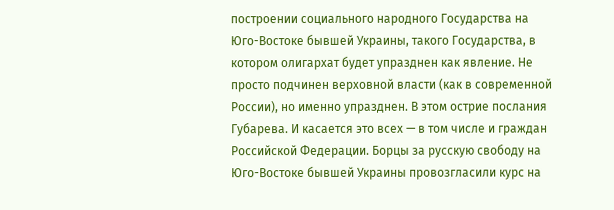построении социального народного Государства на Юго-Востоке бывшей Украины, такого Государства, в котором олигархат будет упразднен как явление. Не просто подчинен верховной власти (как в современной России), но именно упразднен. В этом острие послания Губарева. И касается это всех — в том числе и граждан Российской Федерации. Борцы за русскую свободу на Юго-Востоке бывшей Украины провозгласили курс на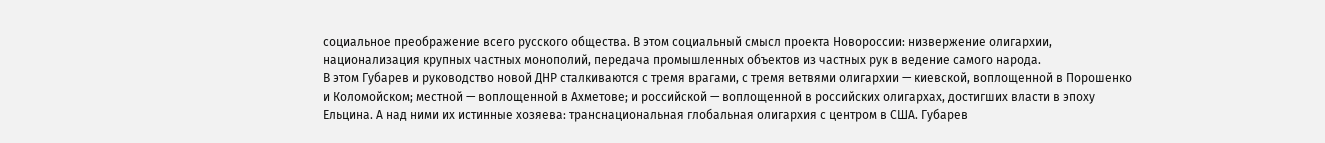социальное преображение всего русского общества. В этом социальный смысл проекта Новороссии: низвержение олигархии, национализация крупных частных монополий, передача промышленных объектов из частных рук в ведение самого народа.
В этом Губарев и руководство новой ДНР сталкиваются с тремя врагами, с тремя ветвями олигархии — киевской, воплощенной в Порошенко и Коломойском; местной — воплощенной в Ахметове; и российской — воплощенной в российских олигархах, достигших власти в эпоху Ельцина. А над ними их истинные хозяева: транснациональная глобальная олигархия с центром в США. Губарев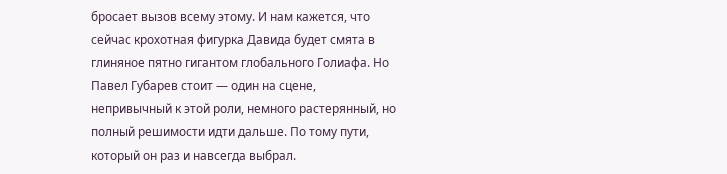бросает вызов всему этому. И нам кажется, что сейчас крохотная фигурка Давида будет смята в глиняное пятно гигантом глобального Голиафа. Но Павел Губарев стоит — один на сцене, непривычный к этой роли, немного растерянный, но полный решимости идти дальше. По тому пути, который он раз и навсегда выбрал.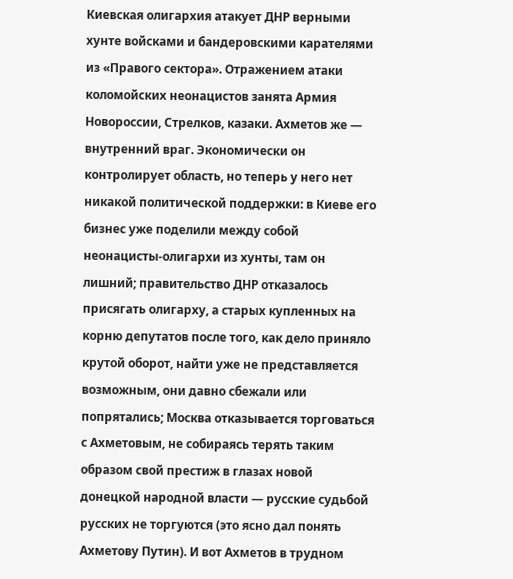Киевская олигархия атакует ДНР верными хунте войсками и бандеровскими карателями из «Правого сектора». Отражением атаки коломойских неонацистов занята Армия Новороссии, Стрелков, казаки. Ахметов же — внутренний враг. Экономически он контролирует область, но теперь у него нет никакой политической поддержки: в Киеве его бизнес уже поделили между собой неонацисты-олигархи из хунты, там он лишний; правительство ДНР отказалось присягать олигарху, а старых купленных на корню депутатов после того, как дело приняло крутой оборот, найти уже не представляется возможным, они давно сбежали или попрятались; Москва отказывается торговаться с Ахметовым, не собираясь терять таким образом свой престиж в глазах новой донецкой народной власти — русские судьбой русских не торгуются (это ясно дал понять Ахметову Путин). И вот Ахметов в трудном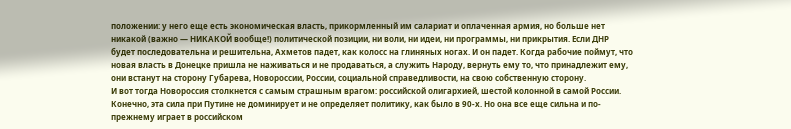положении: у него еще есть экономическая власть, прикормленный им салариат и оплаченная армия, но больше нет никакой (важно — НИКАКОЙ вообще!) политической позиции, ни воли, ни идеи, ни программы, ни прикрытия. Если ДНР будет последовательна и решительна, Ахметов падет, как колосс на глиняных ногах. И он падет. Когда рабочие поймут, что новая власть в Донецке пришла не наживаться и не продаваться, а служить Народу, вернуть ему то, что принадлежит ему, они встанут на сторону Губарева, Новороссии, России, социальной справедливости, на свою собственную сторону.
И вот тогда Новороссия столкнется с самым страшным врагом: российской олигархией, шестой колонной в самой России. Конечно, эта сила при Путине не доминирует и не определяет политику, как было в 90-х. Но она все еще сильна и по-прежнему играет в российском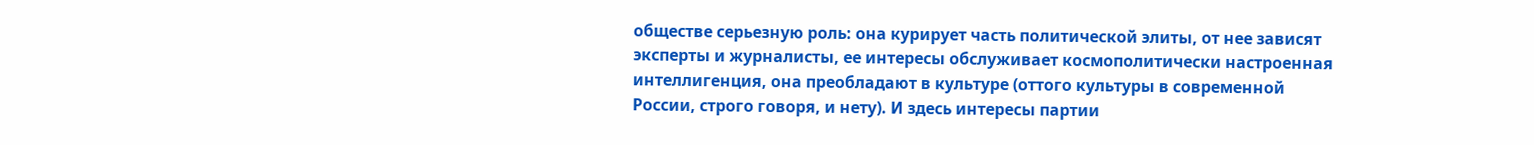обществе серьезную роль: она курирует часть политической элиты, от нее зависят эксперты и журналисты, ее интересы обслуживает космополитически настроенная интеллигенция, она преобладают в культуре (оттого культуры в современной России, строго говоря, и нету). И здесь интересы партии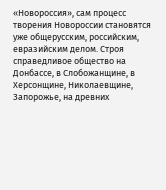«Новороссия», сам процесс творения Новороссии становятся уже общерусским, российским, евразийским делом. Строя справедливое общество на Донбассе, в Слобожанщине, в Херсонщине, Николаевщине, Запорожье, на древних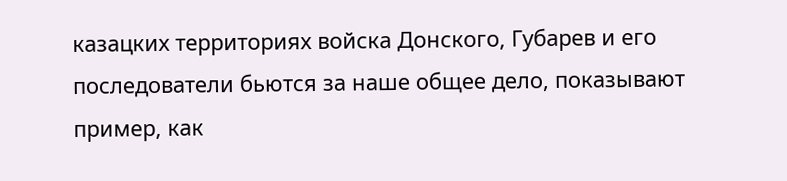казацких территориях войска Донского, Губарев и его последователи бьются за наше общее дело, показывают пример, как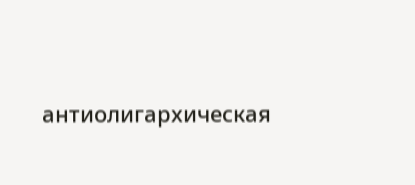антиолигархическая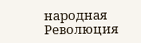народная Революция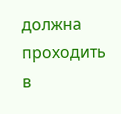должна проходить в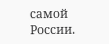самой России.